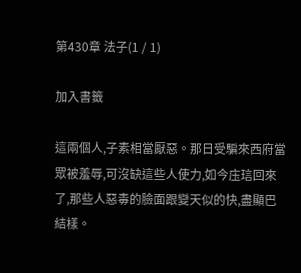第430章 法子(1 / 1)

加入書籤

這兩個人,子素相當厭惡。那日受騙來西府當眾被羞辱,可沒缺這些人使力,如今庒琂回來了,那些人惡毒的臉面跟變天似的快,盡顯巴結樣。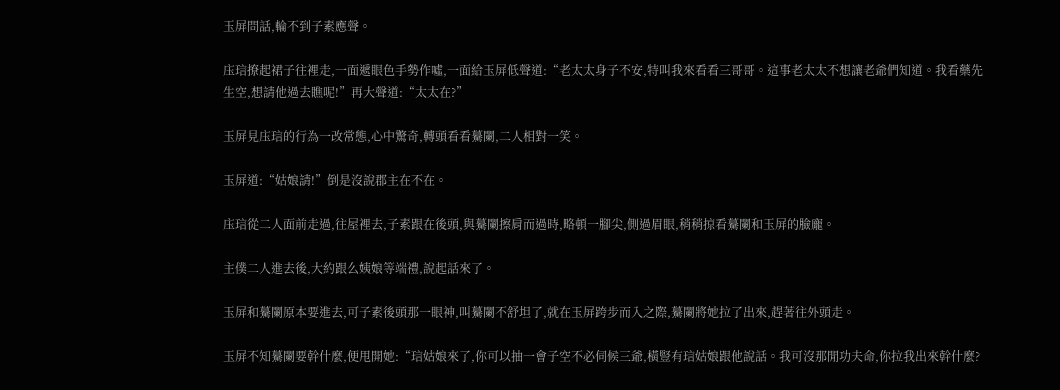玉屏問話,輪不到子素應聲。

庒琂撩起裙子往裡走,一面遞眼色手勢作噓,一面給玉屏低聲道:“老太太身子不安,特叫我來看看三哥哥。這事老太太不想讓老爺們知道。我看藥先生空,想請他過去瞧呢!”再大聲道:“太太在?”

玉屏見庒琂的行為一改常態,心中驚奇,轉頭看看驀闌,二人相對一笑。

玉屏道:“姑娘請!”倒是沒說郡主在不在。

庒琂從二人面前走過,往屋裡去,子素跟在後頭,與驀闌擦肩而過時,略頓一腳尖,側過眉眼,稍稍掠看驀闌和玉屏的臉龐。

主僕二人進去後,大約跟么姨娘等端禮,說起話來了。

玉屏和驀闌原本要進去,可子素後頭那一眼神,叫驀闌不舒坦了,就在玉屏跨步而入之際,驀闌將她拉了出來,趕著往外頭走。

玉屏不知驀闌要幹什麼,便甩開她:“琂姑娘來了,你可以抽一會子空不必伺候三爺,橫豎有琂姑娘跟他說話。我可沒那閒功夫命,你拉我出來幹什麼?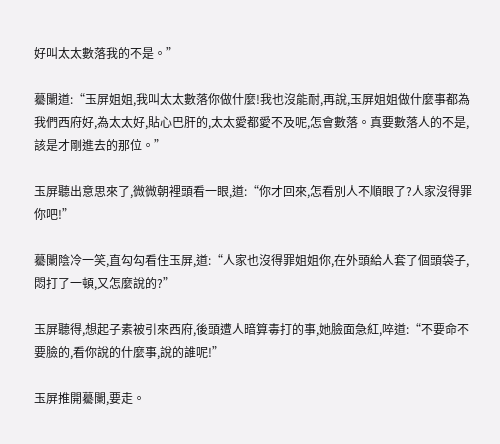好叫太太數落我的不是。”

驀闌道:“玉屏姐姐,我叫太太數落你做什麼!我也沒能耐,再說,玉屏姐姐做什麼事都為我們西府好,為太太好,貼心巴肝的,太太愛都愛不及呢,怎會數落。真要數落人的不是,該是才剛進去的那位。”

玉屏聽出意思來了,微微朝裡頭看一眼,道:“你才回來,怎看別人不順眼了?人家沒得罪你吧!”

驀闌陰冷一笑,直勾勾看住玉屏,道:“人家也沒得罪姐姐你,在外頭給人套了個頭袋子,悶打了一頓,又怎麼說的?”

玉屏聽得,想起子素被引來西府,後頭遭人暗算毒打的事,她臉面急紅,啐道:“不要命不要臉的,看你說的什麼事,說的誰呢!”

玉屏推開驀闌,要走。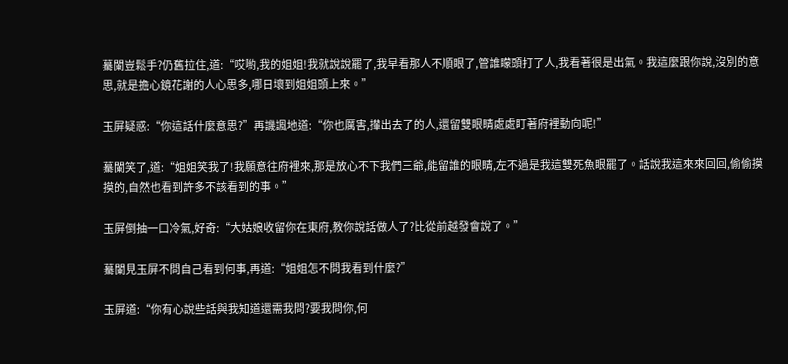驀闌豈鬆手?仍舊拉住,道:“哎喲,我的姐姐!我就說說罷了,我早看那人不順眼了,管誰矇頭打了人,我看著很是出氣。我這麼跟你說,沒別的意思,就是擔心鏡花謝的人心思多,哪日壞到姐姐頭上來。”

玉屏疑惑:“你這話什麼意思?”再譏諷地道:“你也厲害,攆出去了的人,還留雙眼睛處處盯著府裡動向呢!”

驀闌笑了,道:“姐姐笑我了!我願意往府裡來,那是放心不下我們三爺,能留誰的眼睛,左不過是我這雙死魚眼罷了。話說我這來來回回,偷偷摸摸的,自然也看到許多不該看到的事。”

玉屏倒抽一口冷氣,好奇:“大姑娘收留你在東府,教你說話做人了?比從前越發會說了。”

驀闌見玉屏不問自己看到何事,再道:“姐姐怎不問我看到什麼?”

玉屏道:“你有心說些話與我知道還需我問?要我問你,何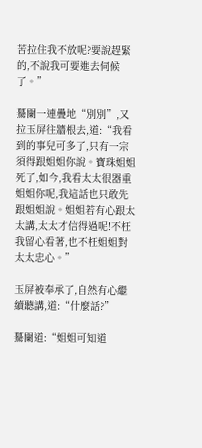苦拉住我不放呢?要說趕緊的,不說我可要進去伺候了。”

驀闌一連疊地“別別”,又拉玉屏往牆根去,道:“我看到的事兒可多了,只有一宗須得跟姐姐你說。寶珠姐姐死了,如今,我看太太很器重姐姐你呢,我這話也只敢先跟姐姐說。姐姐若有心跟太太講,太太才信得過呢!不枉我留心看著,也不枉姐姐對太太忠心。”

玉屏被奉承了,自然有心繼續聽講,道:“什麼話?”

驀闌道:“姐姐可知道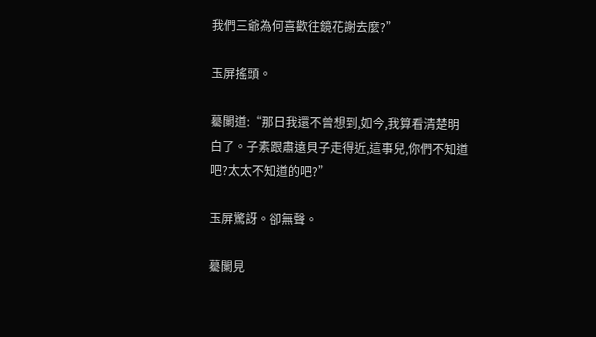我們三爺為何喜歡往鏡花謝去麼?”

玉屏搖頭。

驀闌道:“那日我還不曾想到,如今,我算看清楚明白了。子素跟肅遠貝子走得近,這事兒,你們不知道吧?太太不知道的吧?”

玉屏驚訝。卻無聲。

驀闌見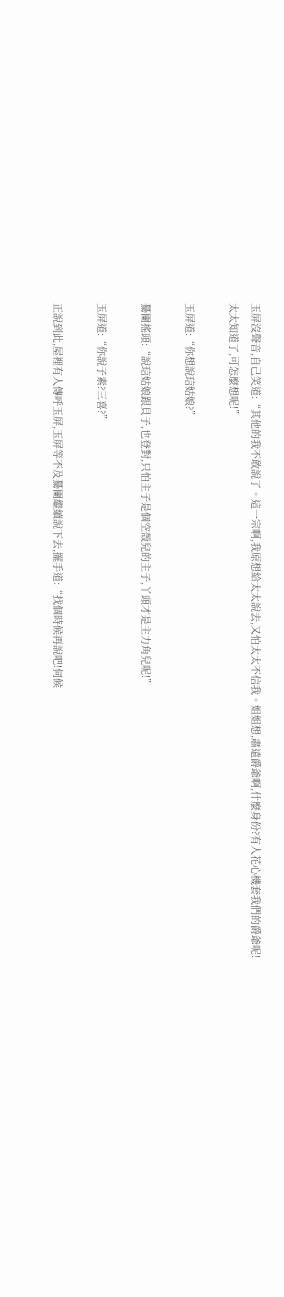玉屏沒聲音,自己笑道:“其他的我不敢說了。這一宗啊,我原想給太太說去,又怕太太不信我。姐姐想,肅遠爵爺啊,什麼身份?有人花心機套我們的爵爺呢!太太知道了,可怎麼想呢!”

玉屏道:“你想說琂姑娘?”

驀闌搖頭:“說琂姑娘跟貝子,也登對,只怕主子是個空殼兒的主子,丫頭才是主力角兒呢!”

玉屏道:“你說子素?三喜?”

正說到此,屋裡有人傳呼玉屏,玉屏等不及驀闌繼續說下去,擺手道:“找個時候再說吧!伺候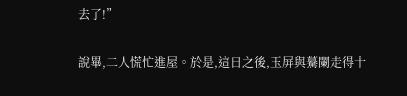去了!”

說畢,二人慌忙進屋。於是,這日之後,玉屏與驀闌走得十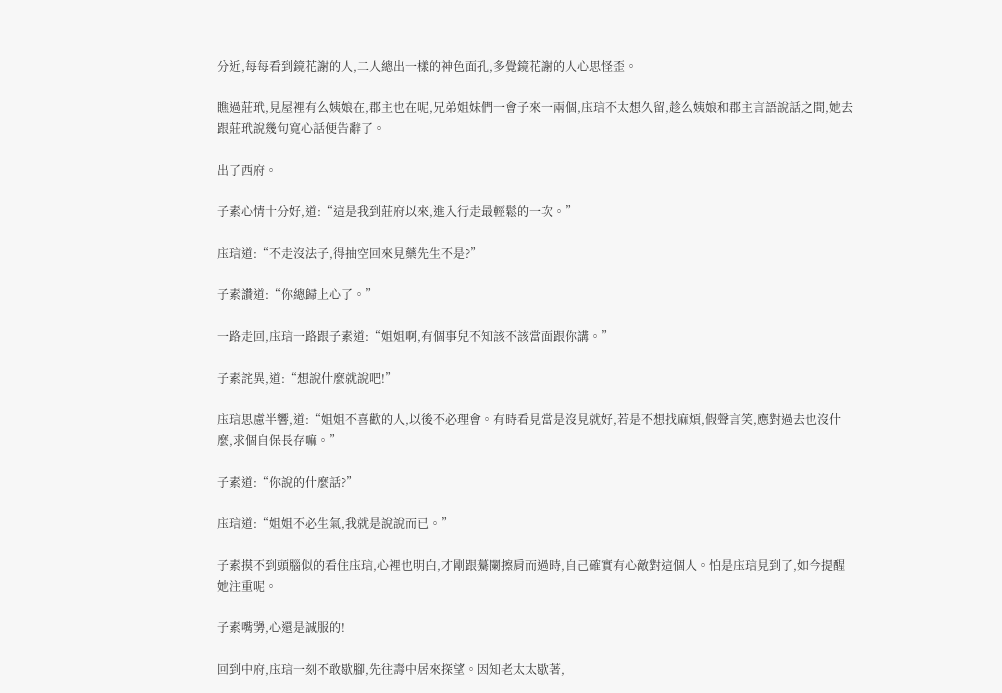分近,每每看到鏡花謝的人,二人總出一樣的神色面孔,多覺鏡花謝的人心思怪歪。

瞧過莊玳,見屋裡有么姨娘在,郡主也在呢,兄弟姐妹們一會子來一兩個,庒琂不太想久留,趁么姨娘和郡主言語說話之間,她去跟莊玳說幾句寬心話便告辭了。

出了西府。

子素心情十分好,道:“這是我到莊府以來,進入行走最輕鬆的一次。”

庒琂道:“不走沒法子,得抽空回來見藥先生不是?”

子素讚道:“你總歸上心了。”

一路走回,庒琂一路跟子素道:“姐姐啊,有個事兒不知該不該當面跟你講。”

子素詫異,道:“想說什麼就說吧!”

庒琂思慮半響,道:“姐姐不喜歡的人,以後不必理會。有時看見當是沒見就好,若是不想找麻煩,假聲言笑,應對過去也沒什麼,求個自保長存嘛。”

子素道:“你說的什麼話?”

庒琂道:“姐姐不必生氣,我就是說說而已。”

子素摸不到頭腦似的看住庒琂,心裡也明白,才剛跟驀闌擦肩而過時,自己確實有心敵對這個人。怕是庒琂見到了,如今提醒她注重呢。

子素嘴勥,心還是誠服的!

回到中府,庒琂一刻不敢歇腳,先往壽中居來探望。因知老太太歇著,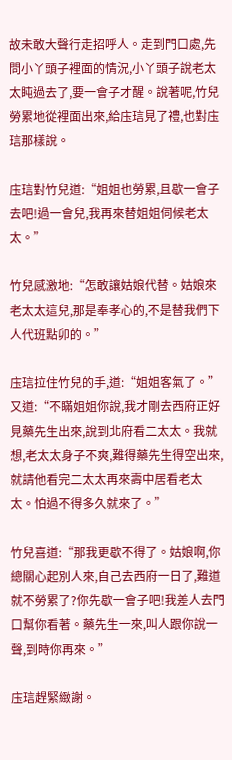故未敢大聲行走招呼人。走到門口處,先問小丫頭子裡面的情況,小丫頭子說老太太盹過去了,要一會子才醒。說著呢,竹兒勞累地從裡面出來,給庒琂見了禮,也對庒琂那樣說。

庒琂對竹兒道:“姐姐也勞累,且歇一會子去吧!過一會兒,我再來替姐姐伺候老太太。”

竹兒感激地:“怎敢讓姑娘代替。姑娘來老太太這兒,那是奉孝心的,不是替我們下人代班點卯的。”

庒琂拉住竹兒的手,道:“姐姐客氣了。”又道:“不瞞姐姐你說,我才剛去西府正好見藥先生出來,說到北府看二太太。我就想,老太太身子不爽,難得藥先生得空出來,就請他看完二太太再來壽中居看老太太。怕過不得多久就來了。”

竹兒喜道:“那我更歇不得了。姑娘啊,你總關心起別人來,自己去西府一日了,難道就不勞累了?你先歇一會子吧!我差人去門口幫你看著。藥先生一來,叫人跟你說一聲,到時你再來。”

庒琂趕緊緻謝。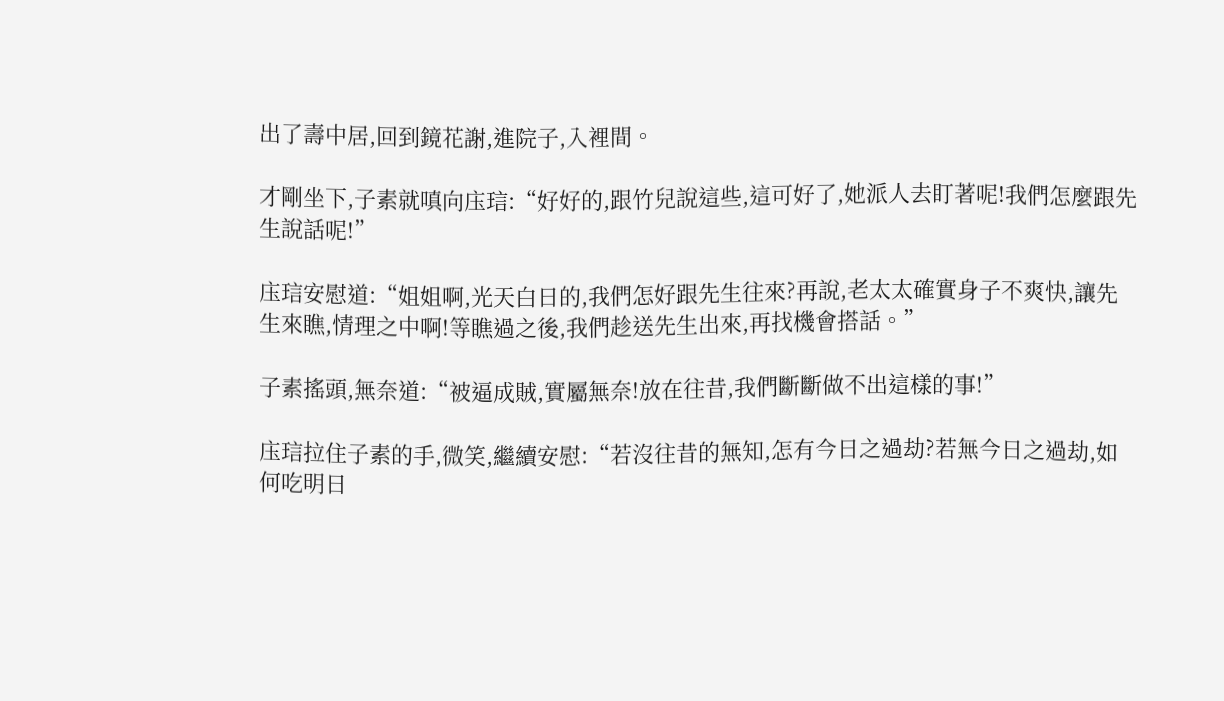出了壽中居,回到鏡花謝,進院子,入裡間。

才剛坐下,子素就嗔向庒琂:“好好的,跟竹兒說這些,這可好了,她派人去盯著呢!我們怎麼跟先生說話呢!”

庒琂安慰道:“姐姐啊,光天白日的,我們怎好跟先生往來?再說,老太太確實身子不爽快,讓先生來瞧,情理之中啊!等瞧過之後,我們趁送先生出來,再找機會搭話。”

子素搖頭,無奈道:“被逼成賊,實屬無奈!放在往昔,我們斷斷做不出這樣的事!”

庒琂拉住子素的手,微笑,繼續安慰:“若沒往昔的無知,怎有今日之過劫?若無今日之過劫,如何吃明日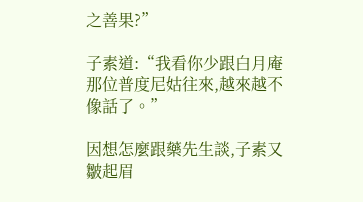之善果?”

子素道:“我看你少跟白月庵那位普度尼姑往來,越來越不像話了。”

因想怎麼跟藥先生談,子素又皺起眉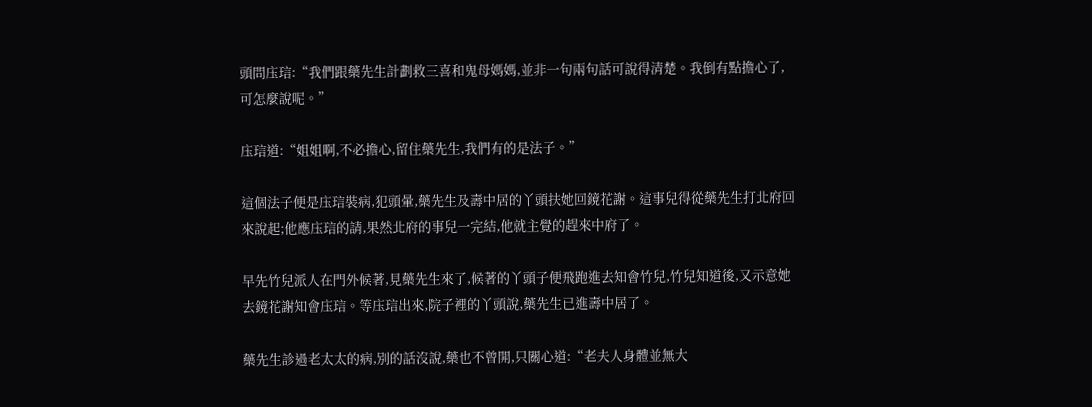頭問庒琂:“我們跟藥先生計劃救三喜和鬼母媽媽,並非一句兩句話可說得清楚。我倒有點擔心了,可怎麼說呢。”

庒琂道:“姐姐啊,不必擔心,留住藥先生,我們有的是法子。”

這個法子便是庒琂裝病,犯頭暈,藥先生及壽中居的丫頭扶她回鏡花謝。這事兒得從藥先生打北府回來說起;他應庒琂的請,果然北府的事兒一完結,他就主覺的趕來中府了。

早先竹兒派人在門外候著,見藥先生來了,候著的丫頭子便飛跑進去知會竹兒,竹兒知道後,又示意她去鏡花謝知會庒琂。等庒琂出來,院子裡的丫頭說,藥先生已進壽中居了。

藥先生診過老太太的病,別的話沒說,藥也不曾開,只關心道:“老夫人身體並無大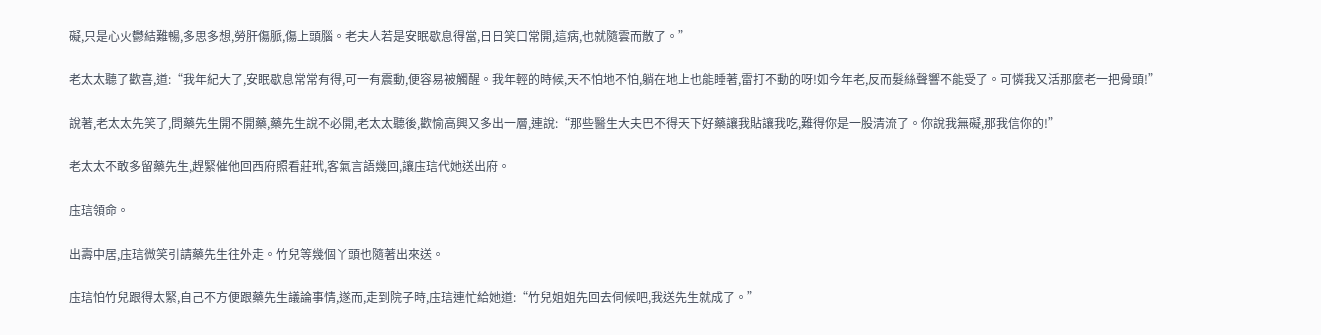礙,只是心火鬱結難暢,多思多想,勞肝傷脈,傷上頭腦。老夫人若是安眠歇息得當,日日笑口常開,這病,也就隨雲而散了。”

老太太聽了歡喜,道:“我年紀大了,安眠歇息常常有得,可一有震動,便容易被觸醒。我年輕的時候,天不怕地不怕,躺在地上也能睡著,雷打不動的呀!如今年老,反而髮絲聲響不能受了。可憐我又活那麼老一把骨頭!”

說著,老太太先笑了,問藥先生開不開藥,藥先生說不必開,老太太聽後,歡愉高興又多出一層,連說:“那些醫生大夫巴不得天下好藥讓我貼讓我吃,難得你是一股清流了。你說我無礙,那我信你的!”

老太太不敢多留藥先生,趕緊催他回西府照看莊玳,客氣言語幾回,讓庒琂代她送出府。

庒琂領命。

出壽中居,庒琂微笑引請藥先生往外走。竹兒等幾個丫頭也隨著出來送。

庒琂怕竹兒跟得太緊,自己不方便跟藥先生議論事情,遂而,走到院子時,庒琂連忙給她道:“竹兒姐姐先回去伺候吧,我送先生就成了。”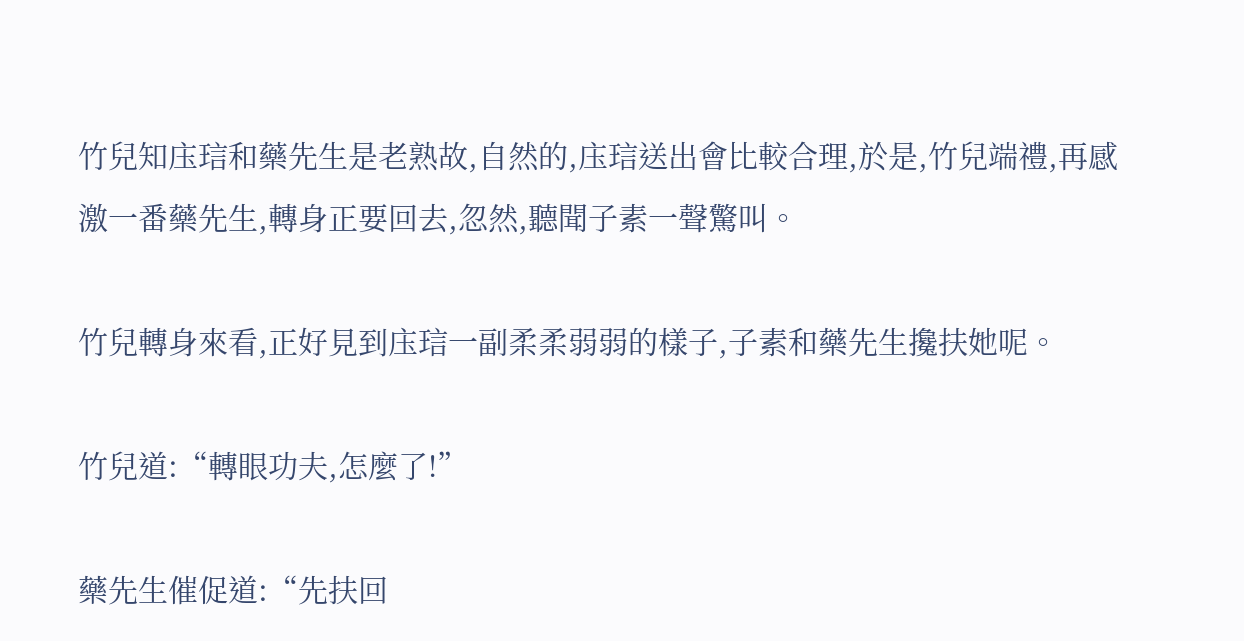竹兒知庒琂和藥先生是老熟故,自然的,庒琂送出會比較合理,於是,竹兒端禮,再感激一番藥先生,轉身正要回去,忽然,聽聞子素一聲驚叫。

竹兒轉身來看,正好見到庒琂一副柔柔弱弱的樣子,子素和藥先生攙扶她呢。

竹兒道:“轉眼功夫,怎麼了!”

藥先生催促道:“先扶回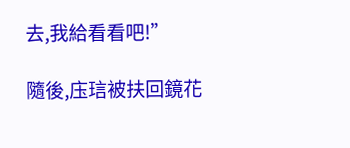去,我給看看吧!”

隨後,庒琂被扶回鏡花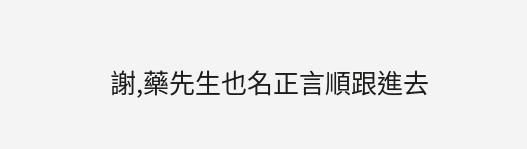謝,藥先生也名正言順跟進去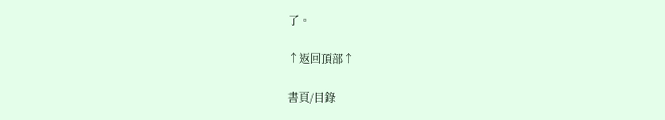了。

↑返回頂部↑

書頁/目錄